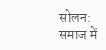सोलन: समाज में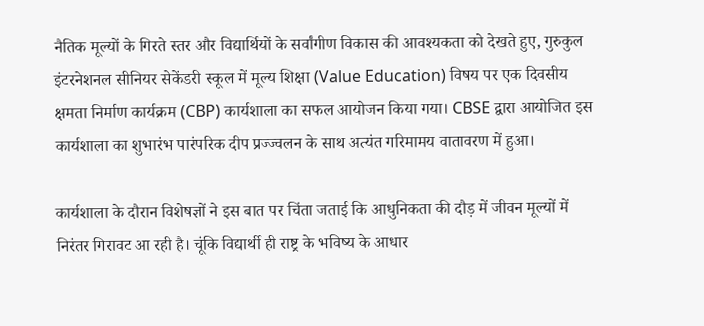नैतिक मूल्यों के गिरते स्तर और विद्यार्थियों के सर्वांगीण विकास की आवश्यकता को देखते हुए, गुरुकुल इंटरनेशनल सीनियर सेकेंडरी स्कूल में मूल्य शिक्षा (Value Education) विषय पर एक दिवसीय क्षमता निर्माण कार्यक्रम (CBP) कार्यशाला का सफल आयोजन किया गया। CBSE द्वारा आयोजित इस कार्यशाला का शुभारंभ पारंपरिक दीप प्रज्ज्वलन के साथ अत्यंत गरिमामय वातावरण में हुआ।

कार्यशाला के दौरान विशेषज्ञों ने इस बात पर चिंता जताई कि आधुनिकता की दौड़ में जीवन मूल्यों में निरंतर गिरावट आ रही है। चूंकि विद्यार्थी ही राष्ट्र के भविष्य के आधार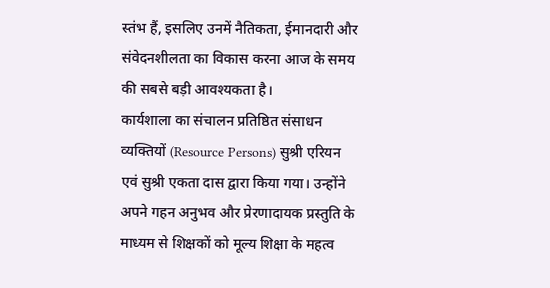स्तंभ हैं, इसलिए उनमें नैतिकता, ईमानदारी और संवेदनशीलता का विकास करना आज के समय की सबसे बड़ी आवश्यकता है।
कार्यशाला का संचालन प्रतिष्ठित संसाधन व्यक्तियों (Resource Persons) सुश्री एरियन एवं सुश्री एकता दास द्वारा किया गया। उन्होंने अपने गहन अनुभव और प्रेरणादायक प्रस्तुति के माध्यम से शिक्षकों को मूल्य शिक्षा के महत्व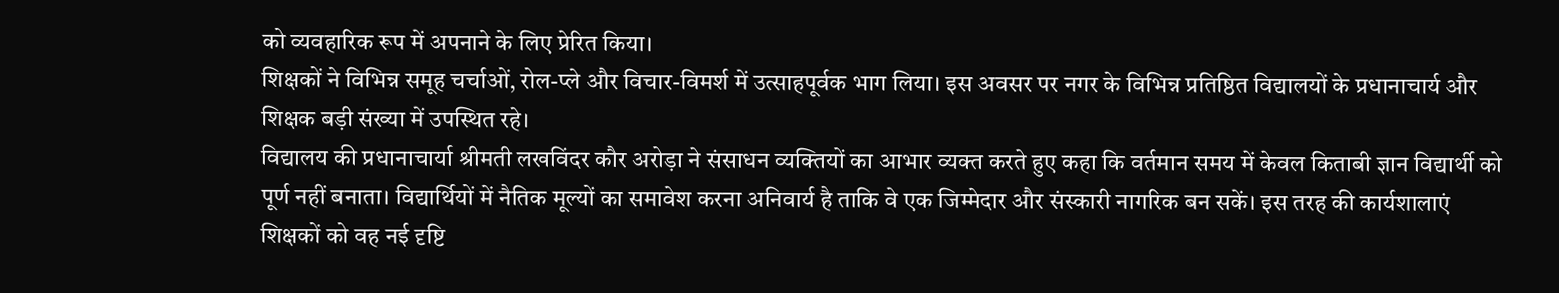को व्यवहारिक रूप में अपनाने के लिए प्रेरित किया।
शिक्षकों ने विभिन्न समूह चर्चाओं, रोल-प्ले और विचार-विमर्श में उत्साहपूर्वक भाग लिया। इस अवसर पर नगर के विभिन्न प्रतिष्ठित विद्यालयों के प्रधानाचार्य और शिक्षक बड़ी संख्या में उपस्थित रहे।
विद्यालय की प्रधानाचार्या श्रीमती लखविंदर कौर अरोड़ा ने संसाधन व्यक्तियों का आभार व्यक्त करते हुए कहा कि वर्तमान समय में केवल किताबी ज्ञान विद्यार्थी को पूर्ण नहीं बनाता। विद्यार्थियों में नैतिक मूल्यों का समावेश करना अनिवार्य है ताकि वे एक जिम्मेदार और संस्कारी नागरिक बन सकें। इस तरह की कार्यशालाएं शिक्षकों को वह नई दृष्टि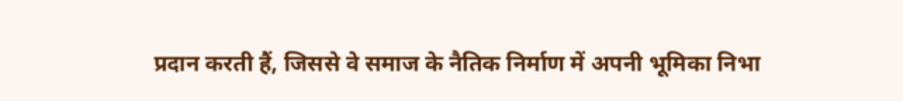प्रदान करती हैं, जिससे वे समाज के नैतिक निर्माण में अपनी भूमिका निभा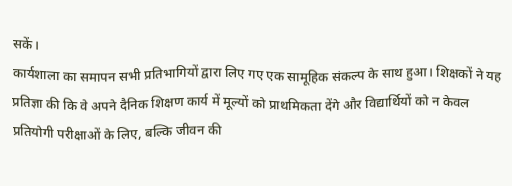सकें।
कार्यशाला का समापन सभी प्रतिभागियों द्वारा लिए गए एक सामूहिक संकल्प के साथ हुआ। शिक्षकों ने यह प्रतिज्ञा की कि वे अपने दैनिक शिक्षण कार्य में मूल्यों को प्राथमिकता देंगे और विद्यार्थियों को न केवल प्रतियोगी परीक्षाओं के लिए, बल्कि जीवन की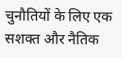चुनौतियों के लिए एक सशक्त और नैतिक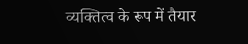व्यक्तित्व के रूप में तैयार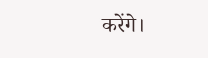करेंगे।